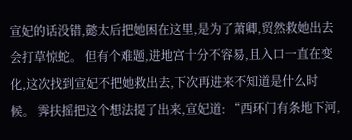宣妃的话没错,懿太后把她困在这里,是为了萧卿,贸然救她出去会打草惊蛇。 但有个难题,进地宫十分不容易,且入口一直在变化,这次找到宣妃不把她救出去,下次再进来不知道是什么时候。 霁扶摇把这个想法提了出来,宣妃道: “西环门有条地下河,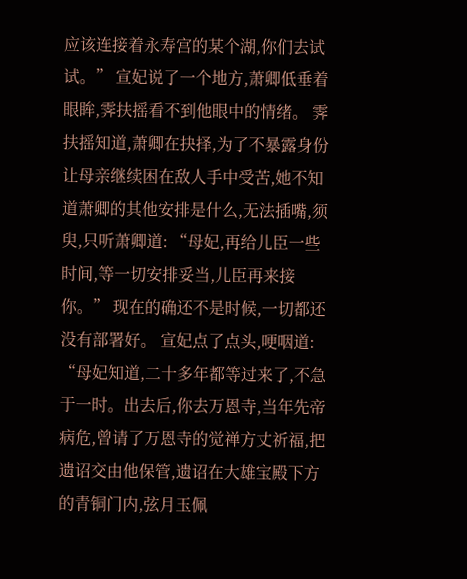应该连接着永寿宫的某个湖,你们去试试。” 宣妃说了一个地方,萧卿低垂着眼眸,霁扶摇看不到他眼中的情绪。 霁扶摇知道,萧卿在抉择,为了不暴露身份让母亲继续困在敌人手中受苦,她不知道萧卿的其他安排是什么,无法插嘴,须臾,只听萧卿道: “母妃,再给儿臣一些时间,等一切安排妥当,儿臣再来接你。” 现在的确还不是时候,一切都还没有部署好。 宣妃点了点头,哽咽道: “母妃知道,二十多年都等过来了,不急于一时。出去后,你去万恩寺,当年先帝病危,曾请了万恩寺的觉禅方丈祈福,把遗诏交由他保管,遗诏在大雄宝殿下方的青铜门内,弦月玉佩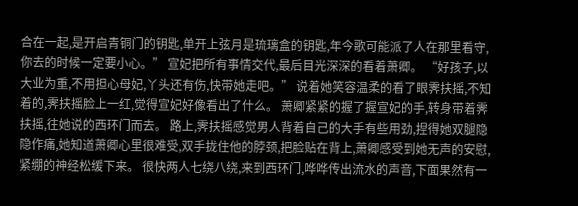合在一起,是开启青铜门的钥匙,单开上弦月是琉璃盒的钥匙,年今歌可能派了人在那里看守,你去的时候一定要小心。” 宣妃把所有事情交代,最后目光深深的看着萧卿。 “好孩子,以大业为重,不用担心母妃,丫头还有伤,快带她走吧。” 说着她笑容温柔的看了眼霁扶摇,不知着的,霁扶摇脸上一红,觉得宣妃好像看出了什么。 萧卿紧紧的握了握宣妃的手,转身带着霁扶摇,往她说的西环门而去。 路上,霁扶摇感觉男人背着自己的大手有些用劲,捏得她双腿隐隐作痛,她知道萧卿心里很难受,双手拢住他的脖颈,把脸贴在背上,萧卿感受到她无声的安慰,紧绷的神经松缓下来。 很快两人七绕八绕,来到西环门,哗哗传出流水的声音,下面果然有一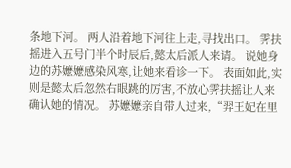条地下河。 两人沿着地下河往上走,寻找出口。 霁扶摇进入五号门半个时辰后,懿太后派人来请。 说她身边的苏嬷嬷感染风寒,让她来看诊一下。 表面如此,实则是懿太后忽然右眼跳的厉害,不放心霁扶摇让人来确认她的情况。 苏嬷嬷亲自带人过来,“羿王妃在里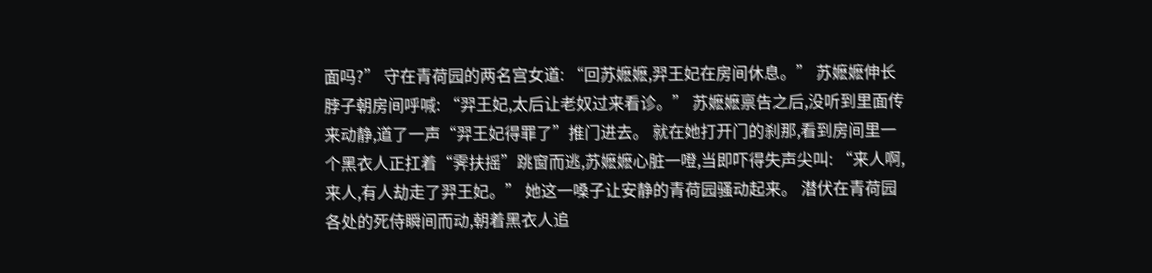面吗?” 守在青荷园的两名宫女道: “回苏嬷嬷,羿王妃在房间休息。” 苏嬷嬷伸长脖子朝房间呼喊: “羿王妃,太后让老奴过来看诊。” 苏嬷嬷禀告之后,没听到里面传来动静,道了一声“羿王妃得罪了”推门进去。 就在她打开门的刹那,看到房间里一个黑衣人正扛着“霁扶摇”跳窗而逃,苏嬷嬷心脏一噔,当即吓得失声尖叫: “来人啊,来人,有人劫走了羿王妃。” 她这一嗓子让安静的青荷园骚动起来。 潜伏在青荷园各处的死侍瞬间而动,朝着黑衣人追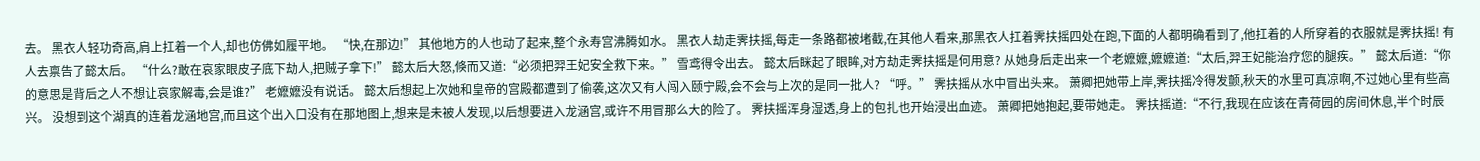去。 黑衣人轻功奇高,肩上扛着一个人,却也仿佛如履平地。 “快,在那边!” 其他地方的人也动了起来,整个永寿宫沸腾如水。 黑衣人劫走霁扶摇,每走一条路都被堵截,在其他人看来,那黑衣人扛着霁扶摇四处在跑,下面的人都明确看到了,他扛着的人所穿着的衣服就是霁扶摇! 有人去禀告了懿太后。 “什么?敢在哀家眼皮子底下劫人,把贼子拿下!” 懿太后大怒,倏而又道:“必须把羿王妃安全救下来。” 雪鸢得令出去。 懿太后眯起了眼眸,对方劫走霁扶摇是何用意? 从她身后走出来一个老嬷嬷,嬷嬷道:“太后,羿王妃能治疗您的腿疾。” 懿太后道:“你的意思是背后之人不想让哀家解毒,会是谁?” 老嬷嬷没有说话。 懿太后想起上次她和皇帝的宫殿都遭到了偷袭,这次又有人闯入颐宁殿,会不会与上次的是同一批人? “呼。” 霁扶摇从水中冒出头来。 萧卿把她带上岸,霁扶摇冷得发颤,秋天的水里可真凉啊,不过她心里有些高兴。 没想到这个湖真的连着龙涵地宫,而且这个出入口没有在那地图上,想来是未被人发现,以后想要进入龙涵宫,或许不用冒那么大的险了。 霁扶摇浑身湿透,身上的包扎也开始浸出血迹。 萧卿把她抱起,要带她走。 霁扶摇道:“不行,我现在应该在青荷园的房间休息,半个时辰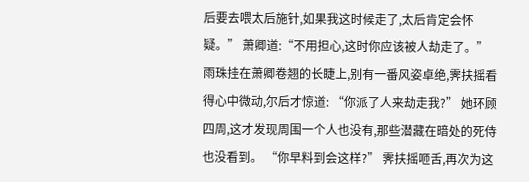后要去喂太后施针,如果我这时候走了,太后肯定会怀疑。” 萧卿道:“不用担心,这时你应该被人劫走了。” 雨珠挂在萧卿卷翘的长睫上,别有一番风姿卓绝,霁扶摇看得心中微动,尔后才惊道: “你派了人来劫走我?” 她环顾四周,这才发现周围一个人也没有,那些潜藏在暗处的死侍也没看到。 “你早料到会这样?” 霁扶摇咂舌,再次为这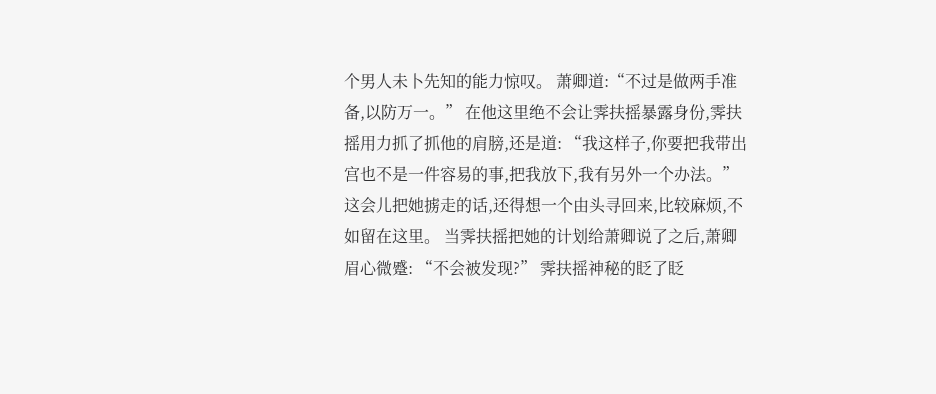个男人未卜先知的能力惊叹。 萧卿道:“不过是做两手准备,以防万一。” 在他这里绝不会让霁扶摇暴露身份,霁扶摇用力抓了抓他的肩膀,还是道: “我这样子,你要把我带出宫也不是一件容易的事,把我放下,我有另外一个办法。” 这会儿把她掳走的话,还得想一个由头寻回来,比较麻烦,不如留在这里。 当霁扶摇把她的计划给萧卿说了之后,萧卿眉心微蹙: “不会被发现?” 霁扶摇神秘的眨了眨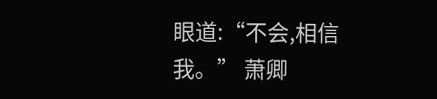眼道:“不会,相信我。” 萧卿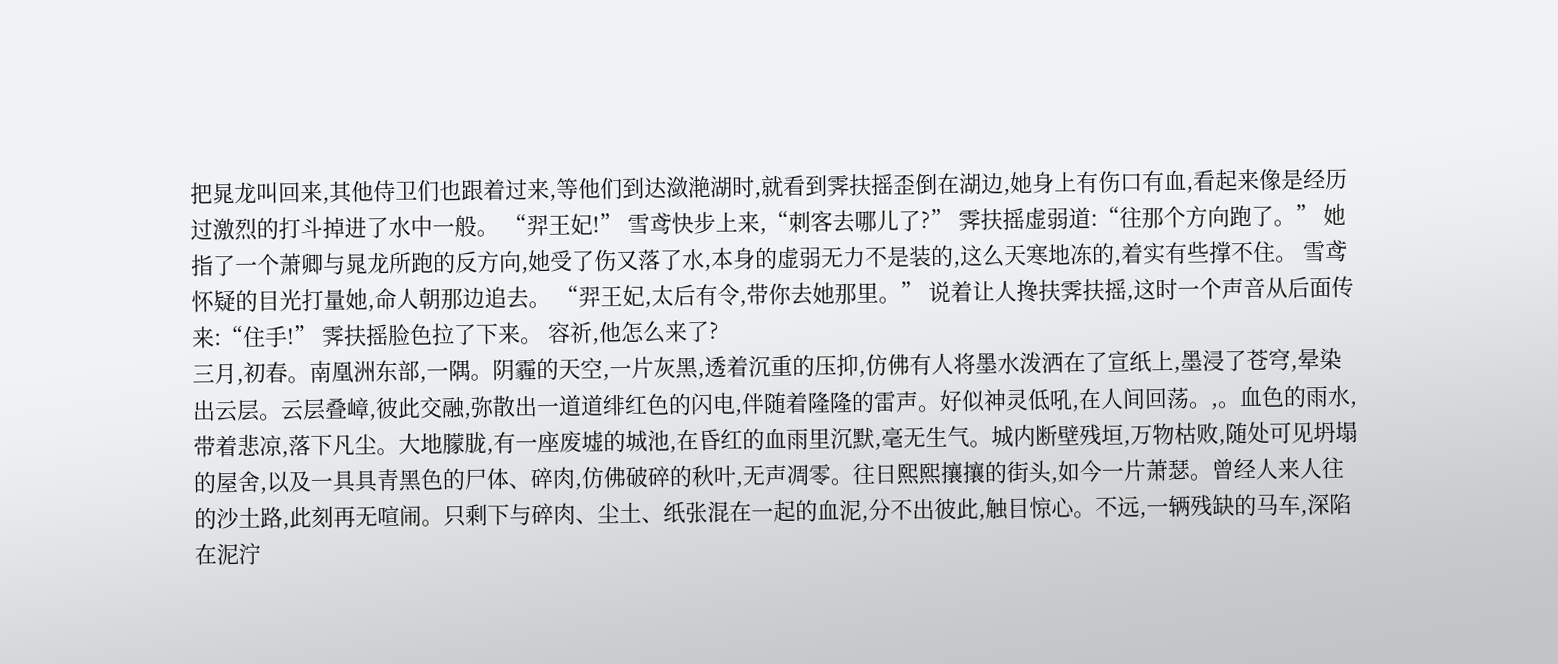把晁龙叫回来,其他侍卫们也跟着过来,等他们到达潋滟湖时,就看到霁扶摇歪倒在湖边,她身上有伤口有血,看起来像是经历过激烈的打斗掉进了水中一般。 “羿王妃!” 雪鸢快步上来,“刺客去哪儿了?” 霁扶摇虚弱道:“往那个方向跑了。” 她指了一个萧卿与晁龙所跑的反方向,她受了伤又落了水,本身的虚弱无力不是装的,这么天寒地冻的,着实有些撑不住。 雪鸢怀疑的目光打量她,命人朝那边追去。 “羿王妃,太后有令,带你去她那里。” 说着让人搀扶霁扶摇,这时一个声音从后面传来:“住手!” 霁扶摇脸色拉了下来。 容祈,他怎么来了?
三月,初春。南凰洲东部,一隅。阴霾的天空,一片灰黑,透着沉重的压抑,仿佛有人将墨水泼洒在了宣纸上,墨浸了苍穹,晕染出云层。云层叠嶂,彼此交融,弥散出一道道绯红色的闪电,伴随着隆隆的雷声。好似神灵低吼,在人间回荡。,。血色的雨水,带着悲凉,落下凡尘。大地朦胧,有一座废墟的城池,在昏红的血雨里沉默,毫无生气。城内断壁残垣,万物枯败,随处可见坍塌的屋舍,以及一具具青黑色的尸体、碎肉,仿佛破碎的秋叶,无声凋零。往日熙熙攘攘的街头,如今一片萧瑟。曾经人来人往的沙土路,此刻再无喧闹。只剩下与碎肉、尘土、纸张混在一起的血泥,分不出彼此,触目惊心。不远,一辆残缺的马车,深陷在泥泞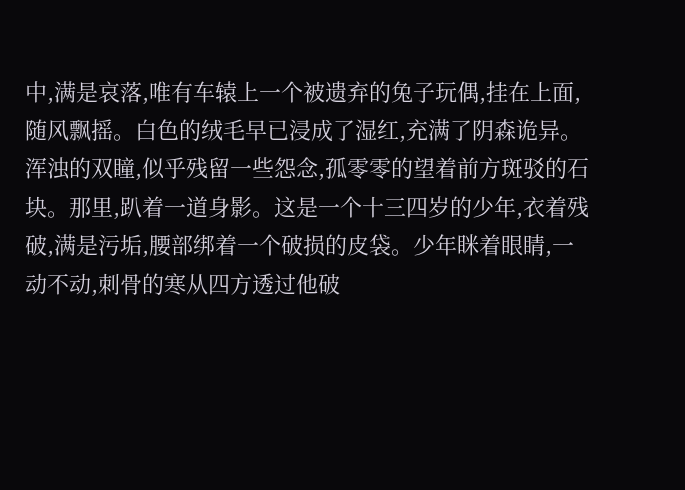中,满是哀落,唯有车辕上一个被遗弃的兔子玩偶,挂在上面,随风飘摇。白色的绒毛早已浸成了湿红,充满了阴森诡异。浑浊的双瞳,似乎残留一些怨念,孤零零的望着前方斑驳的石块。那里,趴着一道身影。这是一个十三四岁的少年,衣着残破,满是污垢,腰部绑着一个破损的皮袋。少年眯着眼睛,一动不动,刺骨的寒从四方透过他破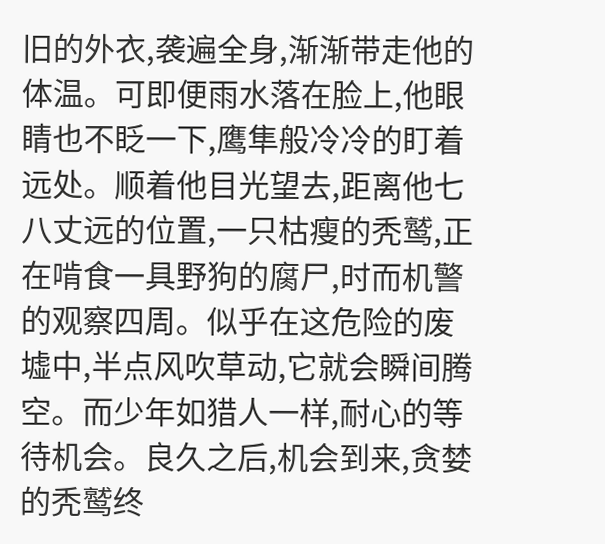旧的外衣,袭遍全身,渐渐带走他的体温。可即便雨水落在脸上,他眼睛也不眨一下,鹰隼般冷冷的盯着远处。顺着他目光望去,距离他七八丈远的位置,一只枯瘦的秃鹫,正在啃食一具野狗的腐尸,时而机警的观察四周。似乎在这危险的废墟中,半点风吹草动,它就会瞬间腾空。而少年如猎人一样,耐心的等待机会。良久之后,机会到来,贪婪的秃鹫终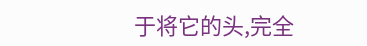于将它的头,完全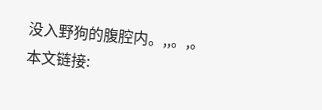没入野狗的腹腔内。,,。,。
本文链接: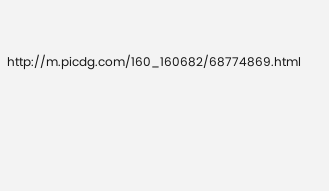http://m.picdg.com/160_160682/68774869.html